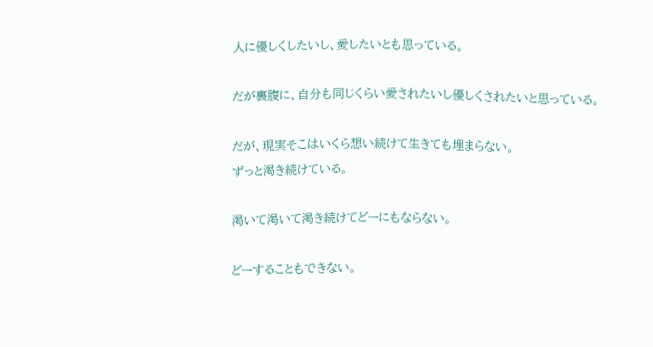人に優しくしたいし、愛したいとも思っている。

だが裏腹に、自分も同じくらい愛されたいし優しくされたいと思っている。

だが、現実そこはいくら想い続けて生きても埋まらない。
ずっと渇き続けている。

渇いて渇いて渇き続けてどーにもならない。

どーすることもできない。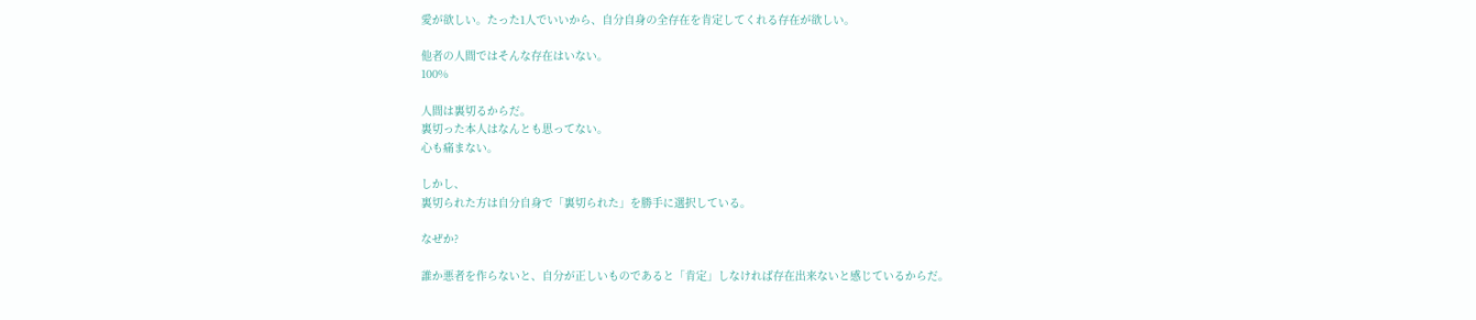愛が欲しい。たった1人でいいから、自分自身の全存在を肯定してくれる存在が欲しい。

他者の人間ではそんな存在はいない。
100%

人間は裏切るからだ。
裏切った本人はなんとも思ってない。
心も痛まない。

しかし、
裏切られた方は自分自身で「裏切られた」を勝手に選択している。

なぜか?

誰か悪者を作らないと、自分が正しいものであると「肯定」しなければ存在出来ないと感じているからだ。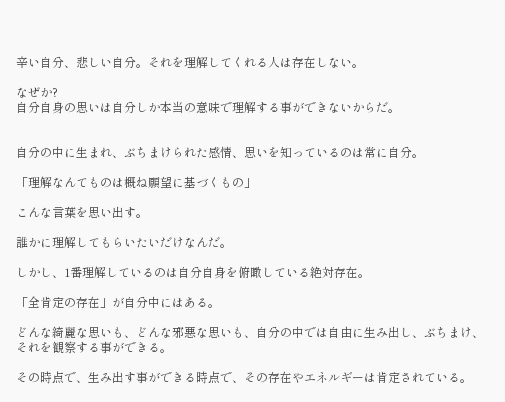辛い自分、悲しい自分。それを理解してくれる人は存在しない。

なぜか?
自分自身の思いは自分しか本当の意味で理解する事ができないからだ。


自分の中に生まれ、ぶちまけられた感情、思いを知っているのは常に自分。

「理解なんてものは概ね願望に基づくもの」

こんな言葉を思い出す。

誰かに理解してもらいたいだけなんだ。

しかし、1番理解しているのは自分自身を俯瞰している絶対存在。

「全肯定の存在」が自分中にはある。

どんな綺麗な思いも、どんな邪悪な思いも、自分の中では自由に生み出し、ぶちまけ、それを観察する事ができる。

その時点で、生み出す事ができる時点で、その存在やエネルギーは肯定されている。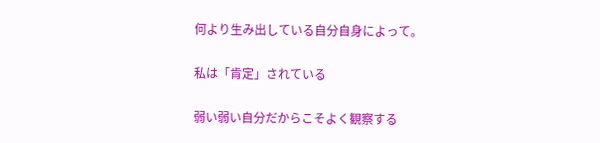何より生み出している自分自身によって。

私は「肯定」されている

弱い弱い自分だからこそよく観察する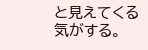と見えてくる気がする。